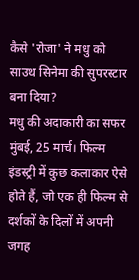कैसे 'रोजा' ने मधु को साउथ सिनेमा की सुपरस्टार बना दिया?
मधु की अदाकारी का सफर
मुंबई, 25 मार्च। फिल्म इंडस्ट्री में कुछ कलाकार ऐसे होते हैं, जो एक ही फिल्म से दर्शकों के दिलों में अपनी जगह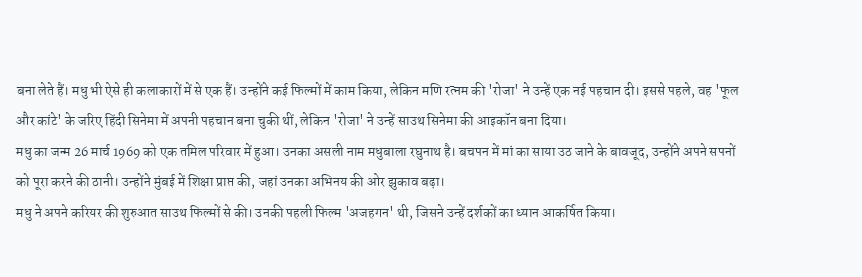बना लेते हैं। मधु भी ऐसे ही कलाकारों में से एक हैं। उन्होंने कई फिल्मों में काम किया, लेकिन मणि रत्नम की 'रोजा' ने उन्हें एक नई पहचान दी। इससे पहले, वह 'फूल और कांटे' के जरिए हिंदी सिनेमा में अपनी पहचान बना चुकी थीं, लेकिन 'रोजा' ने उन्हें साउथ सिनेमा की आइकॉन बना दिया।
मधु का जन्म 26 मार्च 1969 को एक तमिल परिवार में हुआ। उनका असली नाम मधुबाला रघुनाथ है। बचपन में मां का साया उठ जाने के बावजूद, उन्होंने अपने सपनों को पूरा करने की ठानी। उन्होंने मुंबई में शिक्षा प्राप्त की, जहां उनका अभिनय की ओर झुकाव बढ़ा।
मधु ने अपने करियर की शुरुआत साउथ फिल्मों से की। उनकी पहली फिल्म 'अजहगन' थी, जिसने उन्हें दर्शकों का ध्यान आकर्षित किया।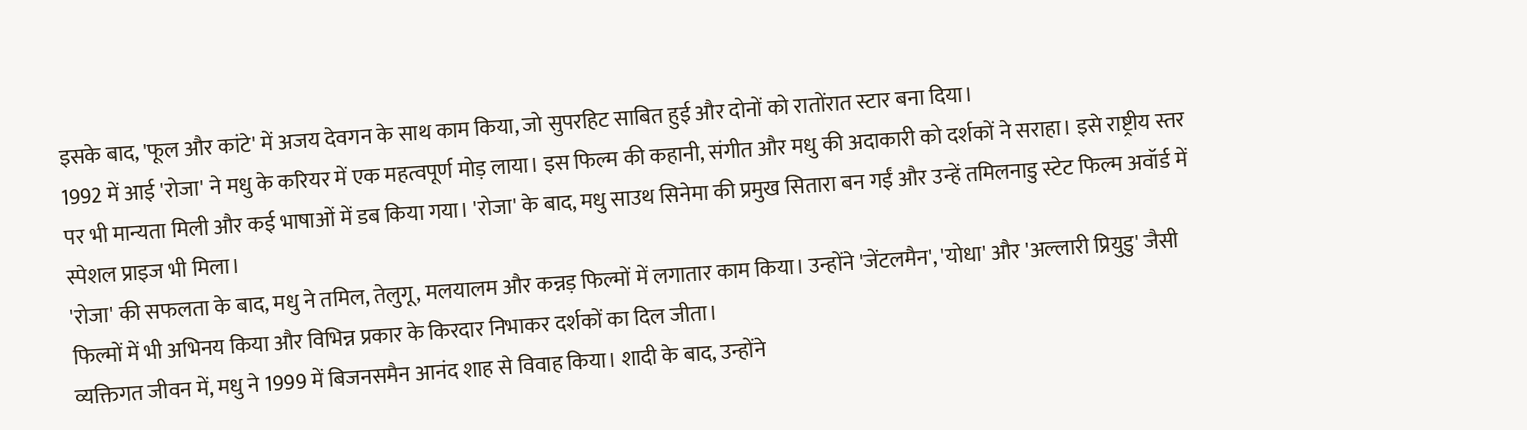इसके बाद, 'फूल और कांटे' में अजय देवगन के साथ काम किया, जो सुपरहिट साबित हुई और दोनों को रातोंरात स्टार बना दिया।
1992 में आई 'रोजा' ने मधु के करियर में एक महत्वपूर्ण मोड़ लाया। इस फिल्म की कहानी, संगीत और मधु की अदाकारी को दर्शकों ने सराहा। इसे राष्ट्रीय स्तर पर भी मान्यता मिली और कई भाषाओं में डब किया गया। 'रोजा' के बाद, मधु साउथ सिनेमा की प्रमुख सितारा बन गईं और उन्हें तमिलनाडु स्टेट फिल्म अवॉर्ड में स्पेशल प्राइज भी मिला।
'रोजा' की सफलता के बाद, मधु ने तमिल, तेलुगू, मलयालम और कन्नड़ फिल्मों में लगातार काम किया। उन्होंने 'जेंटलमैन', 'योधा' और 'अल्लारी प्रियुडु' जैसी फिल्मों में भी अभिनय किया और विभिन्न प्रकार के किरदार निभाकर दर्शकों का दिल जीता।
व्यक्तिगत जीवन में, मधु ने 1999 में बिजनसमैन आनंद शाह से विवाह किया। शादी के बाद, उन्होंने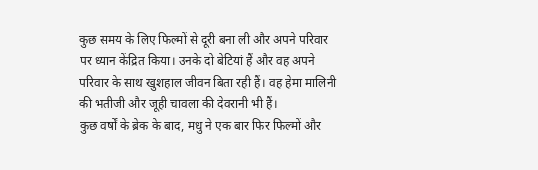कुछ समय के लिए फिल्मों से दूरी बना ली और अपने परिवार पर ध्यान केंद्रित किया। उनके दो बेटियां हैं और वह अपने परिवार के साथ खुशहाल जीवन बिता रही हैं। वह हेमा मालिनी की भतीजी और जूही चावला की देवरानी भी हैं।
कुछ वर्षों के ब्रेक के बाद, मधु ने एक बार फिर फिल्मों और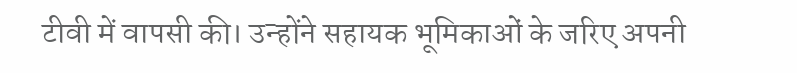टीवी में वापसी की। उन्होंने सहायक भूमिकाओं के जरिए अपनी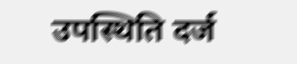उपस्थिति दर्ज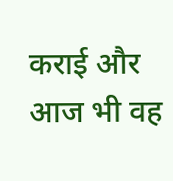कराई और आज भी वह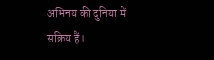अभिनय की दुनिया में सक्रिय हैं।